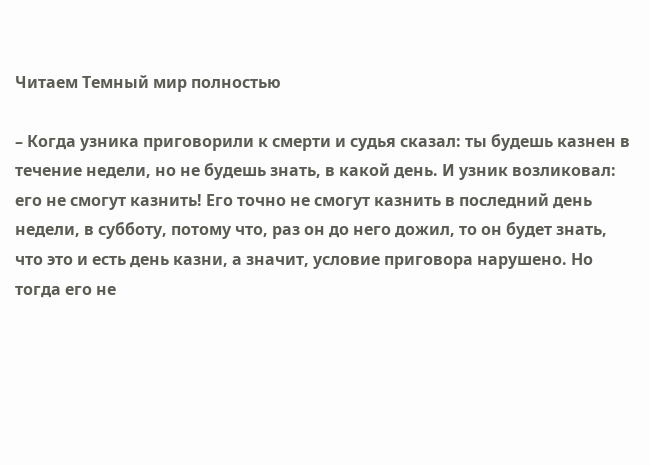Читаем Темный мир полностью

– Когда узника приговорили к смерти и судья сказал: ты будешь казнен в течение недели, но не будешь знать, в какой день. И узник возликовал: его не смогут казнить! Его точно не смогут казнить в последний день недели, в субботу, потому что, раз он до него дожил, то он будет знать, что это и есть день казни, а значит, условие приговора нарушено. Но тогда его не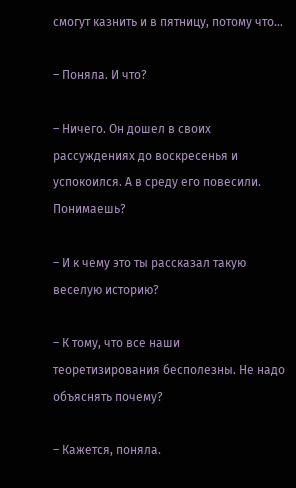смогут казнить и в пятницу, потому что…

– Поняла. И что?

– Ничего. Он дошел в своих рассуждениях до воскресенья и успокоился. А в среду его повесили. Понимаешь?

– И к чему это ты рассказал такую веселую историю?

– К тому, что все наши теоретизирования бесполезны. Не надо объяснять почему?

– Кажется, поняла.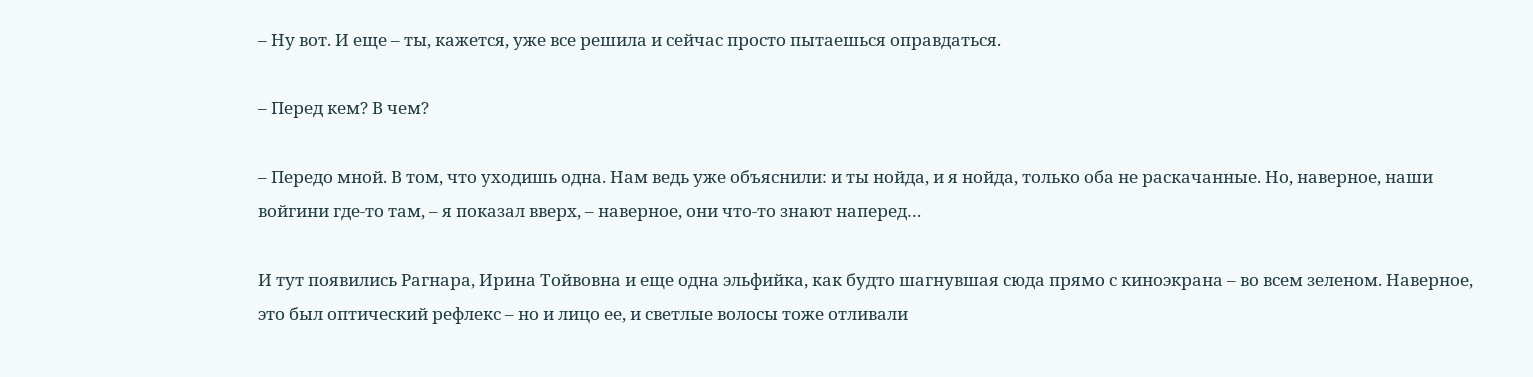– Ну вот. И еще – ты, кажется, уже все решила и сейчас просто пытаешься оправдаться.

– Перед кем? В чем?

– Передо мной. В том, что уходишь одна. Нам ведь уже объяснили: и ты нойда, и я нойда, только оба не раскачанные. Но, наверное, наши войгини где-то там, – я показал вверх, – наверное, они что-то знают наперед…

И тут появились Рагнара, Ирина Тойвовна и еще одна эльфийка, как будто шагнувшая сюда прямо с киноэкрана – во всем зеленом. Наверное, это был оптический рефлекс – но и лицо ее, и светлые волосы тоже отливали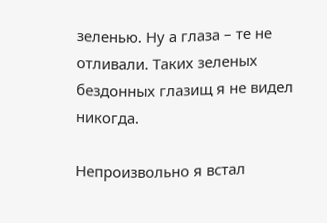зеленью. Ну а глаза – те не отливали. Таких зеленых бездонных глазищ я не видел никогда.

Непроизвольно я встал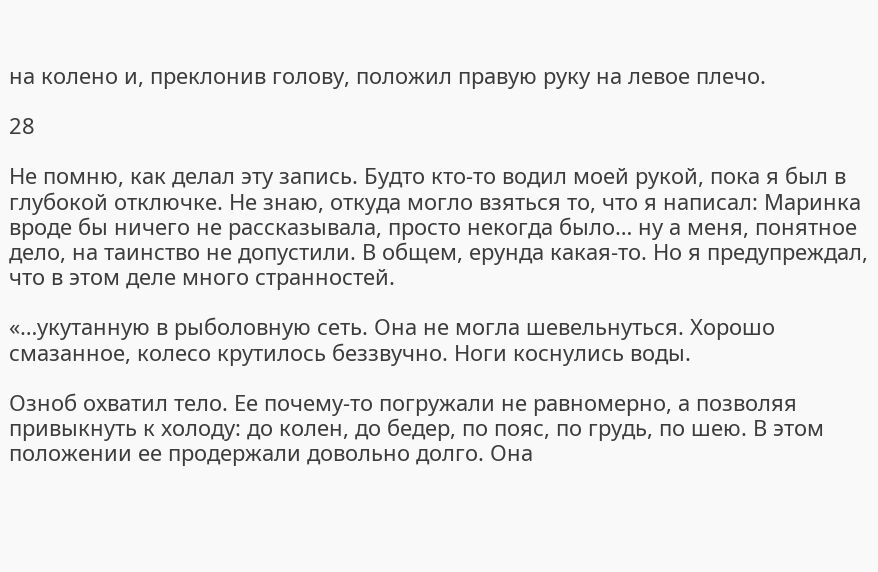на колено и, преклонив голову, положил правую руку на левое плечо.

28

Не помню, как делал эту запись. Будто кто-то водил моей рукой, пока я был в глубокой отключке. Не знаю, откуда могло взяться то, что я написал: Маринка вроде бы ничего не рассказывала, просто некогда было… ну а меня, понятное дело, на таинство не допустили. В общем, ерунда какая-то. Но я предупреждал, что в этом деле много странностей.

«…укутанную в рыболовную сеть. Она не могла шевельнуться. Хорошо смазанное, колесо крутилось беззвучно. Ноги коснулись воды.

Озноб охватил тело. Ее почему-то погружали не равномерно, а позволяя привыкнуть к холоду: до колен, до бедер, по пояс, по грудь, по шею. В этом положении ее продержали довольно долго. Она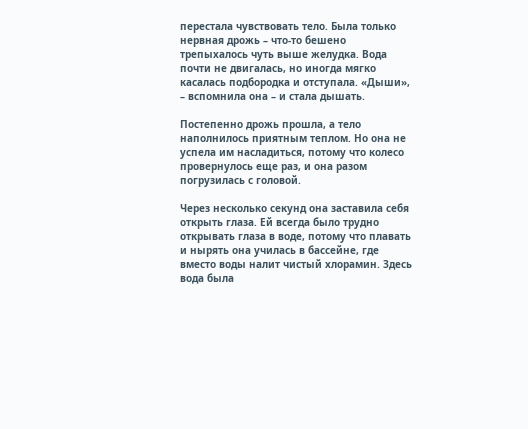перестала чувствовать тело. Была только нервная дрожь – что-то бешено трепыхалось чуть выше желудка. Вода почти не двигалась, но иногда мягко касалась подбородка и отступала. «Дыши», – вспомнила она – и стала дышать.

Постепенно дрожь прошла, а тело наполнилось приятным теплом. Но она не успела им насладиться, потому что колесо провернулось еще раз, и она разом погрузилась с головой.

Через несколько секунд она заставила себя открыть глаза. Ей всегда было трудно открывать глаза в воде, потому что плавать и нырять она училась в бассейне, где вместо воды налит чистый хлорамин. Здесь вода была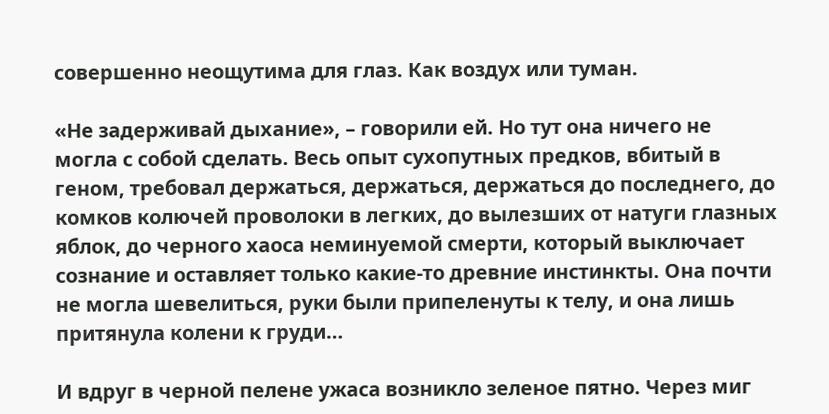совершенно неощутима для глаз. Как воздух или туман.

«Не задерживай дыхание», – говорили ей. Но тут она ничего не могла с собой сделать. Весь опыт сухопутных предков, вбитый в геном, требовал держаться, держаться, держаться до последнего, до комков колючей проволоки в легких, до вылезших от натуги глазных яблок, до черного хаоса неминуемой смерти, который выключает сознание и оставляет только какие-то древние инстинкты. Она почти не могла шевелиться, руки были припеленуты к телу, и она лишь притянула колени к груди…

И вдруг в черной пелене ужаса возникло зеленое пятно. Через миг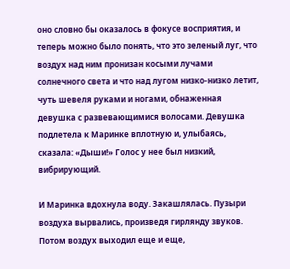оно словно бы оказалось в фокусе восприятия, и теперь можно было понять, что это зеленый луг, что воздух над ним пронизан косыми лучами солнечного света и что над лугом низко-низко летит, чуть шевеля руками и ногами, обнаженная девушка с развевающимися волосами. Девушка подлетела к Маринке вплотную и, улыбаясь, сказала: «Дыши!» Голос у нее был низкий, вибрирующий.

И Маринка вдохнула воду. Закашлялась. Пузыри воздуха вырвались, произведя гирлянду звуков. Потом воздух выходил еще и еще,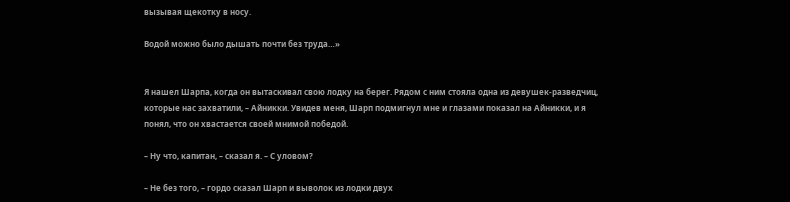вызывая щекотку в носу.

Водой можно было дышать почти без труда…»


Я нашел Шарпа, когда он вытаскивал свою лодку на берег. Рядом с ним стояла одна из девушек-разведчиц, которые нас захватили, – Айникки. Увидев меня, Шарп подмигнул мне и глазами показал на Айникки, и я понял, что он хвастается своей мнимой победой.

– Ну что, капитан, – сказал я. – С уловом?

– Не без того, – гордо сказал Шарп и выволок из лодки двух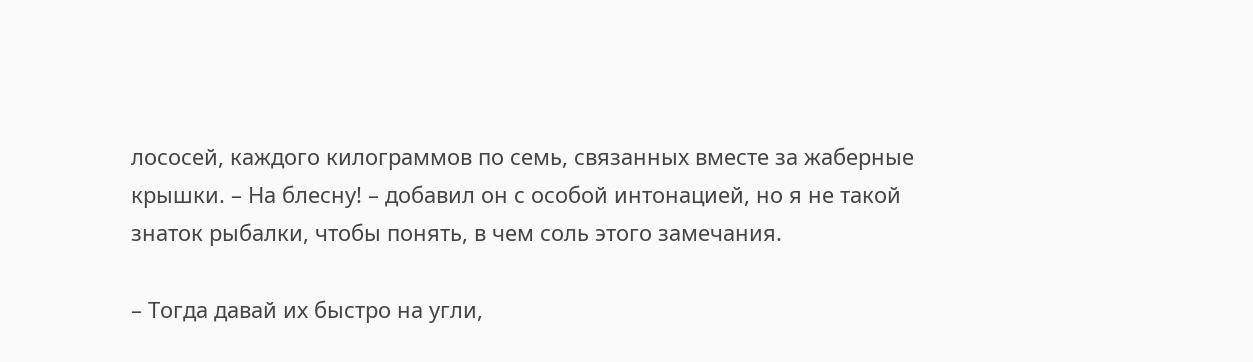лососей, каждого килограммов по семь, связанных вместе за жаберные крышки. – На блесну! – добавил он с особой интонацией, но я не такой знаток рыбалки, чтобы понять, в чем соль этого замечания.

– Тогда давай их быстро на угли,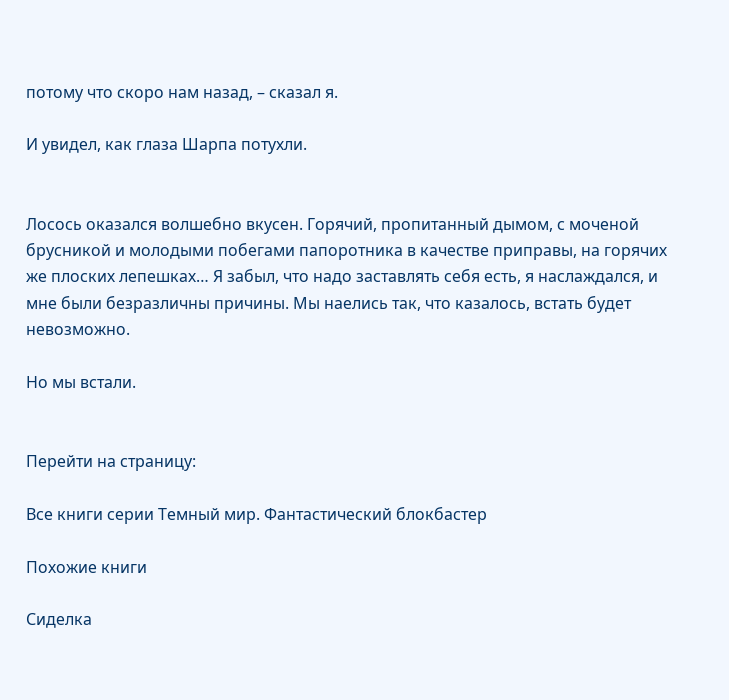потому что скоро нам назад, – сказал я.

И увидел, как глаза Шарпа потухли.


Лосось оказался волшебно вкусен. Горячий, пропитанный дымом, с моченой брусникой и молодыми побегами папоротника в качестве приправы, на горячих же плоских лепешках… Я забыл, что надо заставлять себя есть, я наслаждался, и мне были безразличны причины. Мы наелись так, что казалось, встать будет невозможно.

Но мы встали.


Перейти на страницу:

Все книги серии Темный мир. Фантастический блокбастер

Похожие книги

Сиделка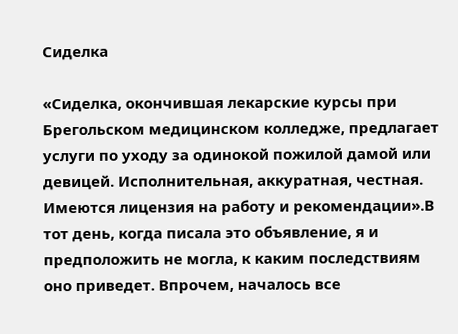Сиделка

«Сиделка, окончившая лекарские курсы при Брегольском медицинском колледже, предлагает услуги по уходу за одинокой пожилой дамой или девицей. Исполнительная, аккуратная, честная. Имеются лицензия на работу и рекомендации».В тот день, когда писала это объявление, я и предположить не могла, к каким последствиям оно приведет. Впрочем, началось все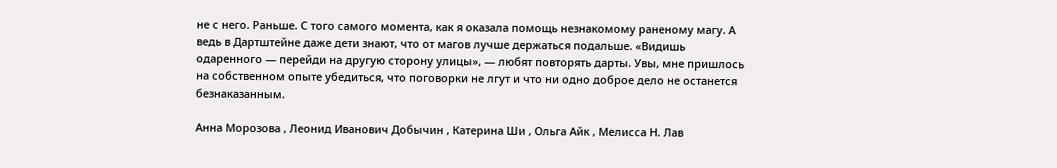не с него. Раньше. С того самого момента, как я оказала помощь незнакомому раненому магу. А ведь в Дартштейне даже дети знают, что от магов лучше держаться подальше. «Видишь одаренного — перейди на другую сторону улицы», — любят повторять дарты. Увы, мне пришлось на собственном опыте убедиться, что поговорки не лгут и что ни одно доброе дело не останется безнаказанным.

Анна Морозова , Леонид Иванович Добычин , Катерина Ши , Ольга Айк , Мелисса Н. Лав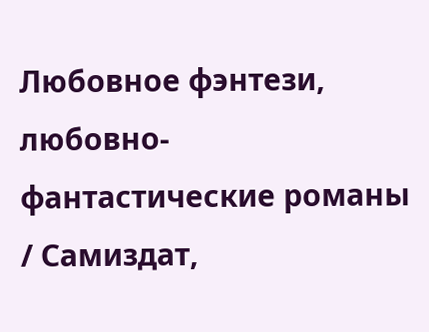Любовное фэнтези, любовно-фантастические романы / Самиздат,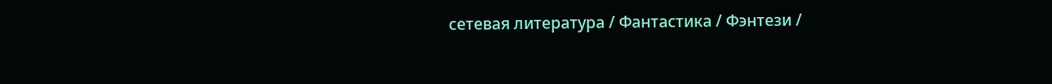сетевая литература / Фантастика / Фэнтези /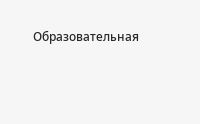Образовательная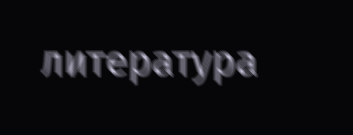литература